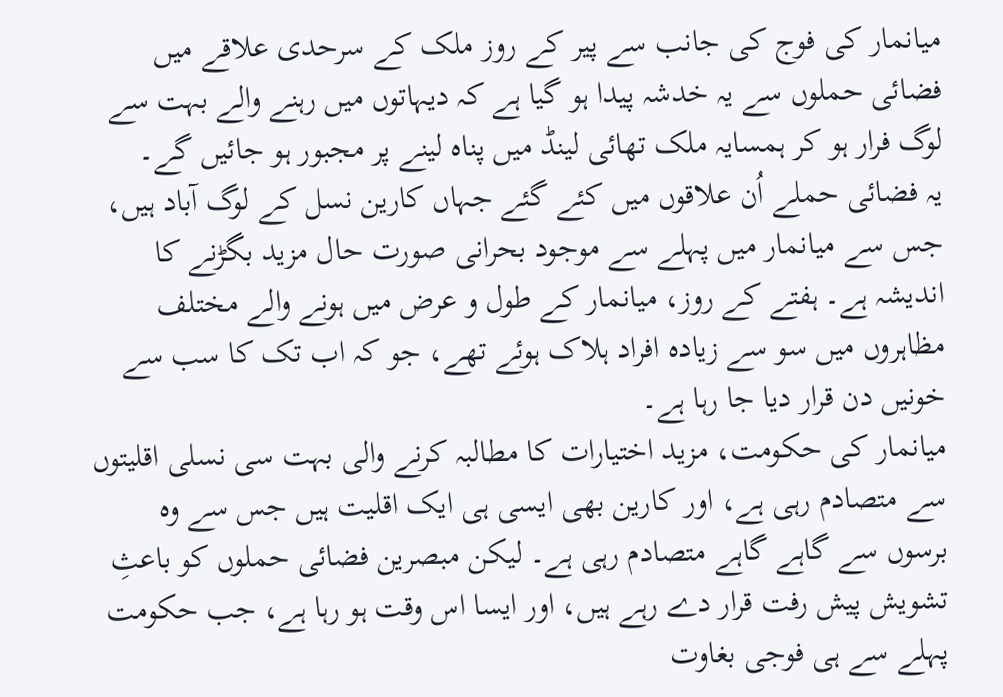میانمار کی فوج کی جانب سے پیر کے روز ملک کے سرحدی علاقے میں فضائی حملوں سے یہ خدشہ پیدا ہو گیا ہے کہ دیہاتوں میں رہنے والے بہت سے لوگ فرار ہو کر ہمسایہ ملک تھائی لینڈ میں پناہ لینے پر مجبور ہو جائیں گے۔
یہ فضائی حملے اُن علاقوں میں کئے گئے جہاں کارین نسل کے لوگ آباد ہیں، جس سے میانمار میں پہلے سے موجود بحرانی صورت حال مزید بگڑنے کا اندیشہ ہے۔ ہفتے کے روز، میانمار کے طول و عرض میں ہونے والے مختلف مظاہروں میں سو سے زیادہ افراد ہلاک ہوئے تھے، جو کہ اب تک کا سب سے خونیں دن قرار دیا جا رہا ہے۔
میانمار کی حکومت، مزید اختیارات کا مطالبہ کرنے والی بہت سی نسلی اقلیتوں سے متصادم رہی ہے، اور کارین بھی ایسی ہی ایک اقلیت ہیں جس سے وہ برسوں سے گاہے گاہے متصادم رہی ہے۔ لیکن مبصرین فضائی حملوں کو باعثِ تشویش پیش رفت قرار دے رہے ہیں، اور ایسا اس وقت ہو رہا ہے، جب حکومت پہلے سے ہی فوجی بغاوت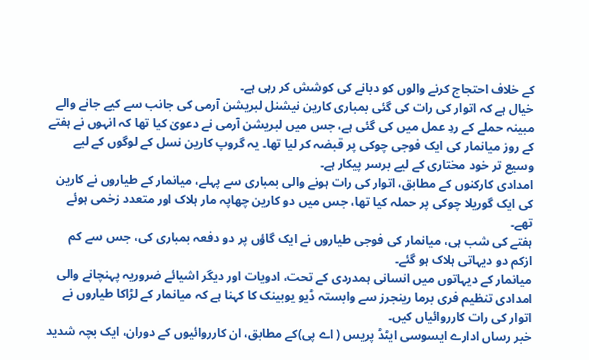کے خلاف احتجاج کرنے والوں کو دبانے کی کوشش کر رہی ہے۔
خیال ہے کہ اتوار کی رات کی گئی بمباری کارین نیشنل لبریشن آرمی کی جانب سے کیے جانے والے مبینہ حملے کے ردِ عمل میں کی گئی ہے، جس میں لبریشن آرمی نے دعویٰ کیا تھا کہ انہوں نے ہفتے کے روز میانمار کی ایک فوجی چوکی پر قبضہ کر لیا تھا۔ یہ گروپ کارین نسل کے لوگوں کے لیے وسیع تر خود مختاری کے لیے برسر پیکار ہے۔
امدادی کارکنوں کے مطابق، اتوار کی رات ہونے والی بمباری سے پہلے، میانمار کے طیاروں نے کارین کی ایک گوریلا چوکی پر حملہ کیا تھا، جس میں دو کارین چھاپہ مار ہلاک اور متعدد زخمی ہوئے تھے۔
ہفتے کی شب ہی، میانمار کی فوجی طیاروں نے ایک گاؤں پر دو دفعہ بمباری کی، جس سے کم ازکم دو دیہاتی ہلاک ہو گئے۔
میانمار کے دیہاتوں میں انسانی ہمدردی کے تحت، ادویات اور دیگر اشیائے ضروریہ پہنچانے والی امدادی تنظیم فری برما رینجرز سے وابستہ ڈیو یوبینک کا کہنا ہے کہ میانمار کے لڑاکا طیاروں نے اتوار کی رات کارروائیاں کیں۔
خبر رساں ادارے ایسوسی ایٹڈ پریس ( اے پی)کے مطابق، ان کارروائیوں کے دوران، ایک بچہ شدید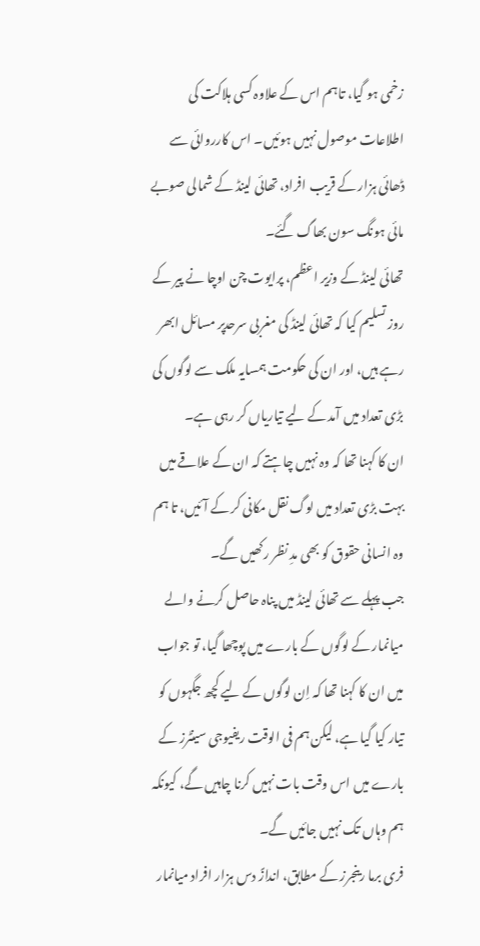زخمی ہو گیا، تاہم اس کے علاوہ کسی ہلاکت کی اطلاعات موصول نہیں ہوئیں۔ اس کارروائی سے ڈھائی ہزار کے قریب افراد، تھائی لینڈ کے شمالی صوبے مائی ہونگ سون بھاگ گئے۔
تھائی لینڈ کے وزیر اعظم، پرایوت چن اوچا نے پیر کے روز تسلیم کیا کہ تھائی لینڈ کی مغربی سرحدپر مسائل ابھر رہے ہیں، اور ان کی حکومت ہمسایہ ملک سے لوگوں کی بڑی تعداد میں آمد کے لیے تیاریاں کر رہی ہے۔
ان کا کہنا تھا کہ وہ نہیں چاہتے کہ ان کے علاقے میں بہت بڑی تعداد میں لوگ نقل مکانی کر کے آئیں، تا ہم وہ انسانی حقوق کو بھی مدِ نظر رکھیں گے۔
جب پہلے سے تھائی لینڈ میں پناہ حاصل کرنے والے میانمار کے لوگوں کے بارے میں پوچھا گیا، تو جواب میں ان کا کہنا تھا کہ اِن لوگوں کے لیے کچھ جگہوں کو تیار کیا گیا ہے، لیکن ہم فی الوقت ریفیوجی سینٹرز کے بارے میں اس وقت بات نہیں کرنا چاہیں گے، کیونکہ ہم وہاں تک نہیں جائیں گے۔
فری برما رینجرز کے مطابق، اندازً دس ہزار افراد میانمار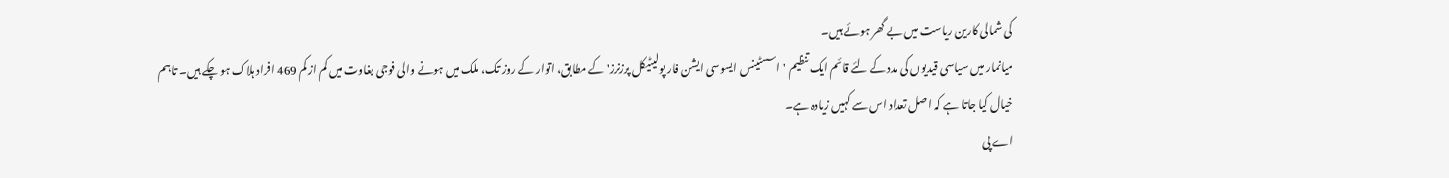کی شمالی کارین ریاست میں بے گھر ہوئے ہیں۔
میانمار میں سیاسی قیدیوں کی مدد کے لئے قائم ایک تنظیم 'اسسٹینس ایسوسی ایشن فار پولیٹیکل پرزنرز' کے مطابق، اتوار کے روز تک، ملک میں ہونے والی فوجی بغاوت میں کم از کم 469 افراد ہلاک ہو چکے ہیں۔ تاہم خیال کیا جاتا ہے کہ اصل تعداد اس سے کہیں زیادہ ہے۔
اے پی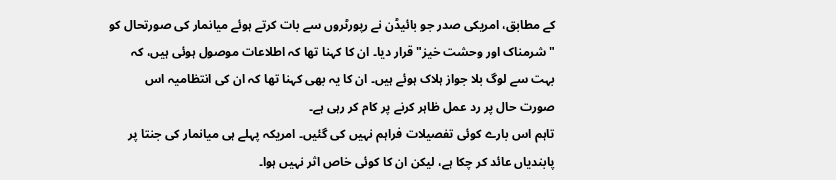کے مطابق، امریکی صدر جو بائیڈن نے رپورٹروں سے بات کرتے ہوئے میانمار کی صورتحال کو "شرمناک اور وحشت خیز" قرار دیا۔ ان کا کہنا تھا کہ اطلاعات موصول ہوئی ہیں، کہ بہت سے لوگ بلا جواز ہلاک ہوئے ہیں۔ ان کا یہ بھی کہنا تھا کہ ان کی انتظامیہ اس صورت حال پر رد عمل ظاہر کرنے پر کام کر رہی ہے۔
تاہم اس بارے کوئی تفصیلات فراہم نہیں کی گئیں۔ امریکہ پہلے ہی میانمار کی جنتا پر پابندیاں عائد کر چکا ہے، لیکن ان کا کوئی خاص اثر نہیں ہوا۔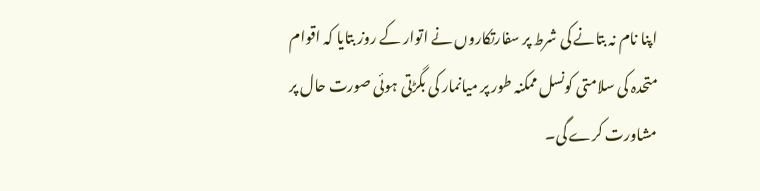اپنا نام نہ بتانے کی شرط پر سفارتکاروں نے اتوار کے روز بتایا کہ اقوام متحدہ کی سلامتی کونسل ممکنہ طور پر میانمار کی بگڑتی ہوئی صورت حال پر مشاورت کرے گی۔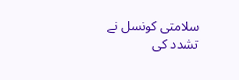سلامتی کونسل نے تشدد کی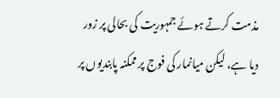مذمت کرتے ہوئے جمہوریت کی بحالی پر زور دیا ہے، لیکن میانمار کی فوج پر ممکنہ پابندیوں پر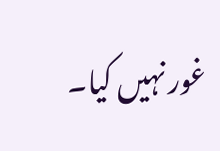غور نہیں کیا۔